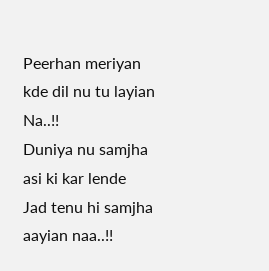Peerhan meriyan kde dil nu tu layian Na..!!
Duniya nu samjha asi ki kar lende
Jad tenu hi samjha aayian naa..!!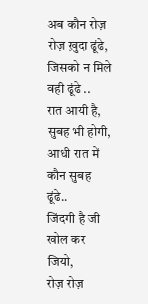अब कौन रोज़ रोज़ ख़ुदा ढूंढे,
जिसको न मिले वही ढूंढे ..
रात आयी है, सुबह भी होगी,
आधी रात में कौन सुबह ढूंढे..
जिंदगी है जी खोल कर जियो,
रोज़ रोज़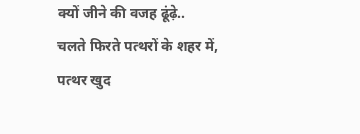क्यों जीने की वजह ढूंढ़े..
चलते फिरते पत्थरों के शहर में,
पत्थर खुद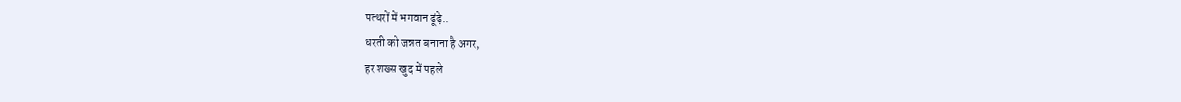पत्थरों में भगवान ढूंढ़े..
धरती को जन्नत बनाना है अगर,
हर शख्स खुद में पहले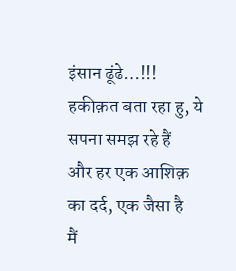इंसान ढूंढे…!!!
हकीक़त बता रहा हु, ये सपना समझ रहे हैं
और हर एक आशिक़ का दर्द, एक जैसा है
मैं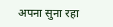अपना सुना रहा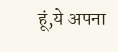हूं,ये अपना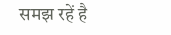समझ रहें है